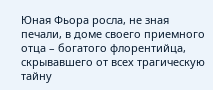Юная Фьора росла, не зная печали, в доме своего приемного отца – богатого флорентийца, скрывавшего от всех трагическую тайну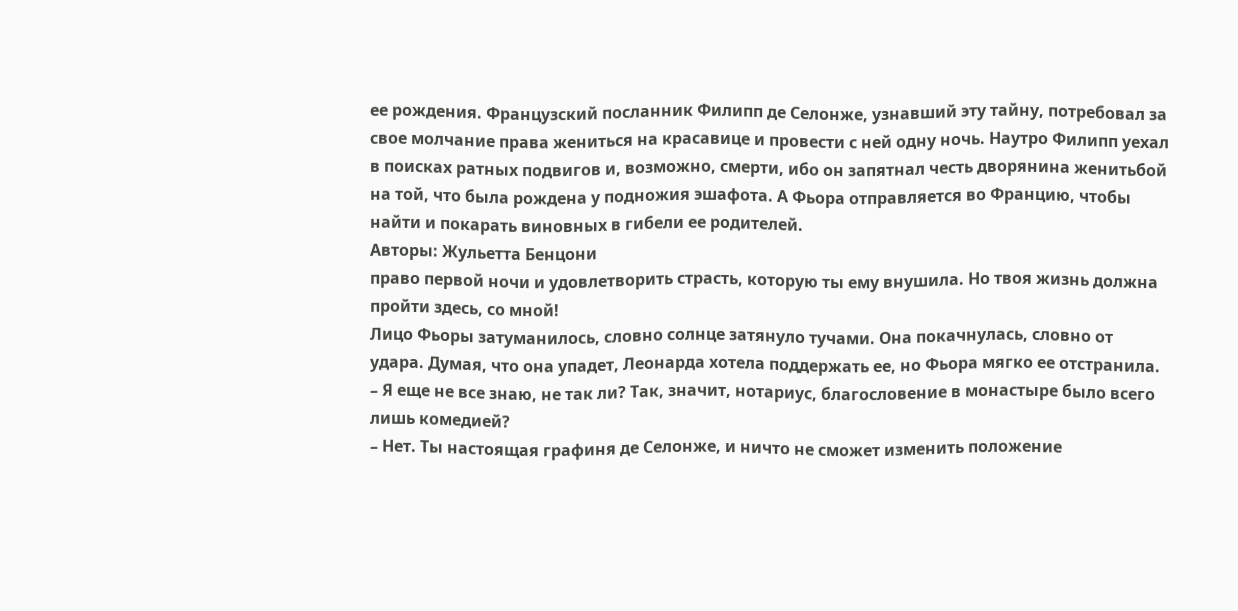ее рождения. Французский посланник Филипп де Селонже, узнавший эту тайну, потребовал за свое молчание права жениться на красавице и провести с ней одну ночь. Наутро Филипп уехал в поисках ратных подвигов и, возможно, смерти, ибо он запятнал честь дворянина женитьбой на той, что была рождена у подножия эшафота. А Фьора отправляется во Францию, чтобы найти и покарать виновных в гибели ее родителей.
Авторы: Жульетта Бенцони
право первой ночи и удовлетворить страсть, которую ты ему внушила. Но твоя жизнь должна пройти здесь, со мной!
Лицо Фьоры затуманилось, словно солнце затянуло тучами. Она покачнулась, словно от удара. Думая, что она упадет, Леонарда хотела поддержать ее, но Фьора мягко ее отстранила.
– Я еще не все знаю, не так ли? Так, значит, нотариус, благословение в монастыре было всего лишь комедией?
– Нет. Ты настоящая графиня де Селонже, и ничто не сможет изменить положение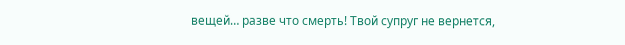вещей… разве что смерть! Твой супруг не вернется,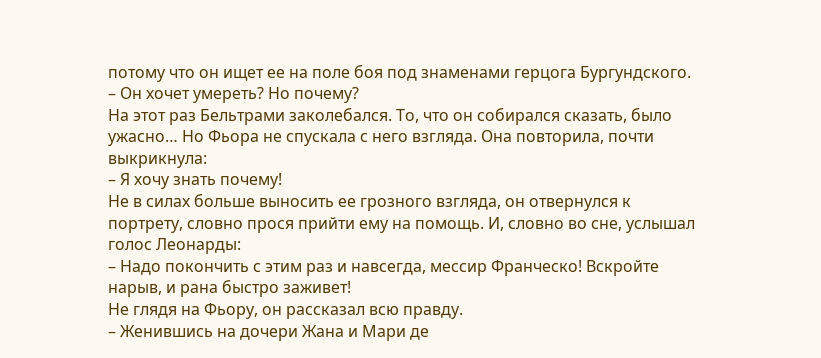потому что он ищет ее на поле боя под знаменами герцога Бургундского.
– Он хочет умереть? Но почему?
На этот раз Бельтрами заколебался. То, что он собирался сказать, было ужасно… Но Фьора не спускала с него взгляда. Она повторила, почти выкрикнула:
– Я хочу знать почему!
Не в силах больше выносить ее грозного взгляда, он отвернулся к портрету, словно прося прийти ему на помощь. И, словно во сне, услышал голос Леонарды:
– Надо покончить с этим раз и навсегда, мессир Франческо! Вскройте нарыв, и рана быстро заживет!
Не глядя на Фьору, он рассказал всю правду.
– Женившись на дочери Жана и Мари де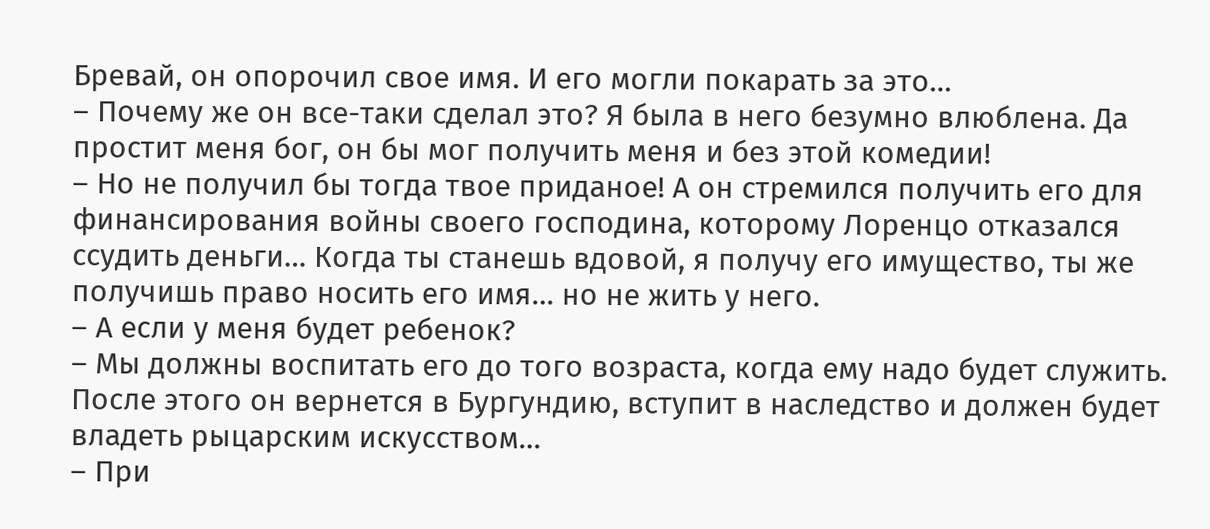Бревай, он опорочил свое имя. И его могли покарать за это…
– Почему же он все-таки сделал это? Я была в него безумно влюблена. Да простит меня бог, он бы мог получить меня и без этой комедии!
– Но не получил бы тогда твое приданое! А он стремился получить его для финансирования войны своего господина, которому Лоренцо отказался ссудить деньги… Когда ты станешь вдовой, я получу его имущество, ты же получишь право носить его имя… но не жить у него.
– А если у меня будет ребенок?
– Мы должны воспитать его до того возраста, когда ему надо будет служить. После этого он вернется в Бургундию, вступит в наследство и должен будет владеть рыцарским искусством…
– При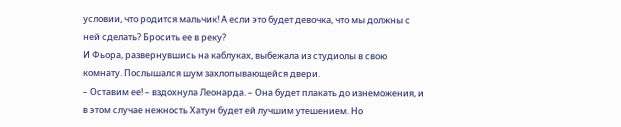условии, что родится мальчик! А если это будет девочка, что мы должны с ней сделать? Бросить ее в реку?
И Фьора, развернувшись на каблуках, выбежала из студиолы в свою комнату. Послышался шум захлопывающейся двери.
– Оставим ее! – вздохнула Леонарда. – Она будет плакать до изнеможения, и в этом случае нежность Хатун будет ей лучшим утешением. Но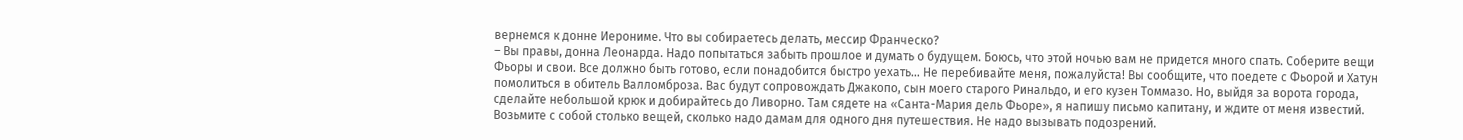вернемся к донне Иерониме. Что вы собираетесь делать, мессир Франческо?
– Вы правы, донна Леонарда. Надо попытаться забыть прошлое и думать о будущем. Боюсь, что этой ночью вам не придется много спать. Соберите вещи Фьоры и свои. Все должно быть готово, если понадобится быстро уехать… Не перебивайте меня, пожалуйста! Вы сообщите, что поедете с Фьорой и Хатун помолиться в обитель Валломброза. Вас будут сопровождать Джакопо, сын моего старого Ринальдо, и его кузен Томмазо. Но, выйдя за ворота города, сделайте небольшой крюк и добирайтесь до Ливорно. Там сядете на «Санта-Мария дель Фьоре», я напишу письмо капитану, и ждите от меня известий. Возьмите с собой столько вещей, сколько надо дамам для одного дня путешествия. Не надо вызывать подозрений.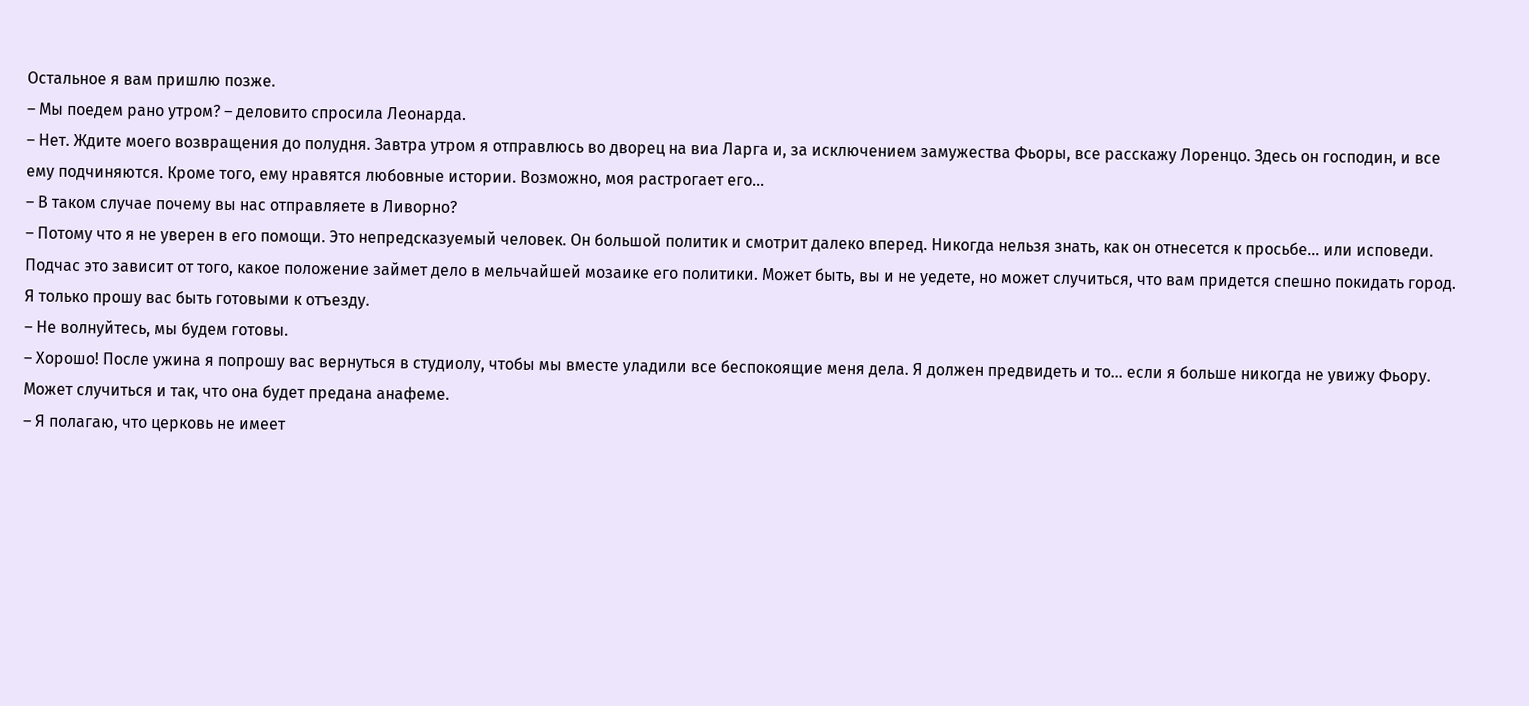Остальное я вам пришлю позже.
– Мы поедем рано утром? – деловито спросила Леонарда.
– Нет. Ждите моего возвращения до полудня. Завтра утром я отправлюсь во дворец на виа Ларга и, за исключением замужества Фьоры, все расскажу Лоренцо. Здесь он господин, и все ему подчиняются. Кроме того, ему нравятся любовные истории. Возможно, моя растрогает его…
– В таком случае почему вы нас отправляете в Ливорно?
– Потому что я не уверен в его помощи. Это непредсказуемый человек. Он большой политик и смотрит далеко вперед. Никогда нельзя знать, как он отнесется к просьбе… или исповеди. Подчас это зависит от того, какое положение займет дело в мельчайшей мозаике его политики. Может быть, вы и не уедете, но может случиться, что вам придется спешно покидать город. Я только прошу вас быть готовыми к отъезду.
– Не волнуйтесь, мы будем готовы.
– Хорошо! После ужина я попрошу вас вернуться в студиолу, чтобы мы вместе уладили все беспокоящие меня дела. Я должен предвидеть и то… если я больше никогда не увижу Фьору. Может случиться и так, что она будет предана анафеме.
– Я полагаю, что церковь не имеет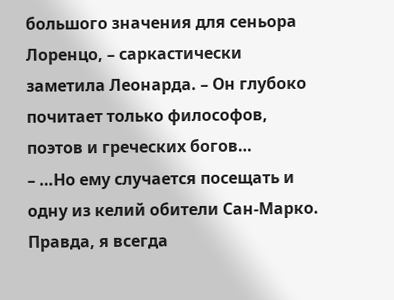большого значения для сеньора Лоренцо, – саркастически заметила Леонарда. – Он глубоко почитает только философов, поэтов и греческих богов…
– …Но ему случается посещать и одну из келий обители Сан-Марко. Правда, я всегда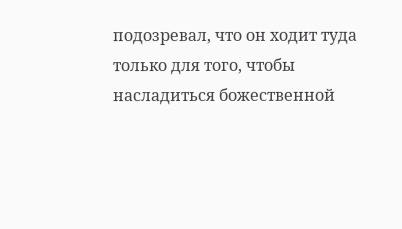подозревал, что он ходит туда только для того, чтобы насладиться божественной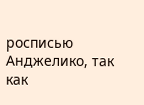росписью Анджелико, так как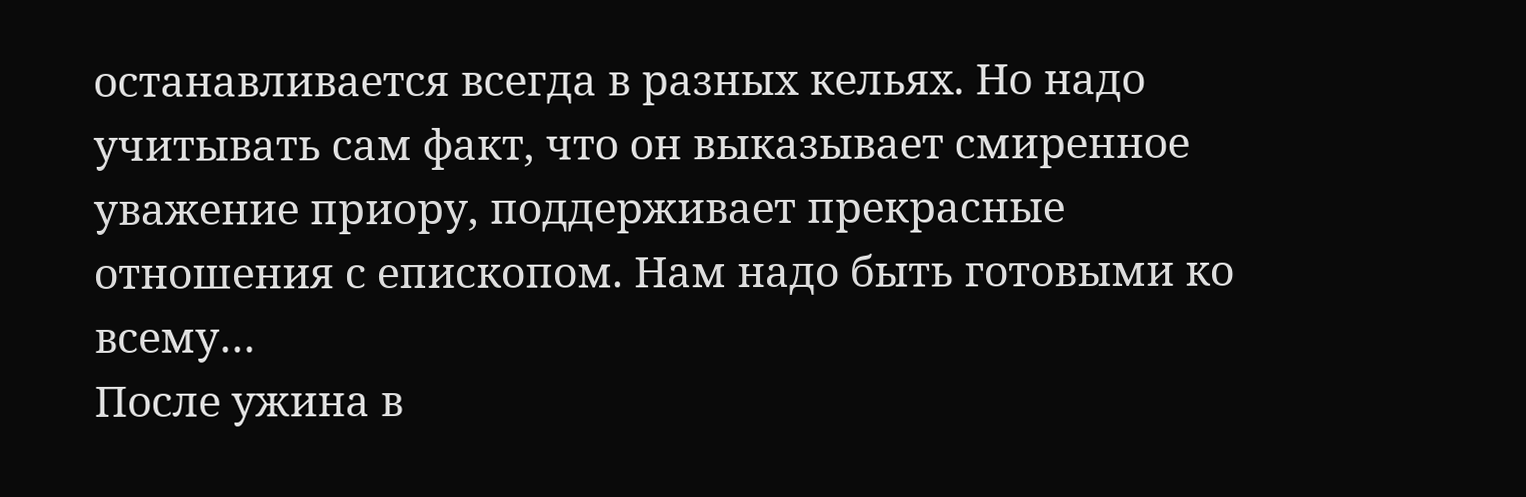останавливается всегда в разных кельях. Но надо учитывать сам факт, что он выказывает смиренное уважение приору, поддерживает прекрасные отношения с епископом. Нам надо быть готовыми ко всему…
После ужина в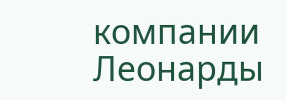компании Леонарды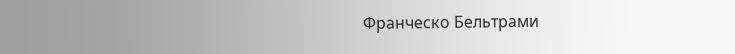Франческо Бельтрами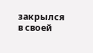закрылся в своей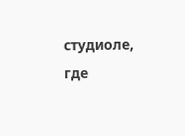студиоле, где